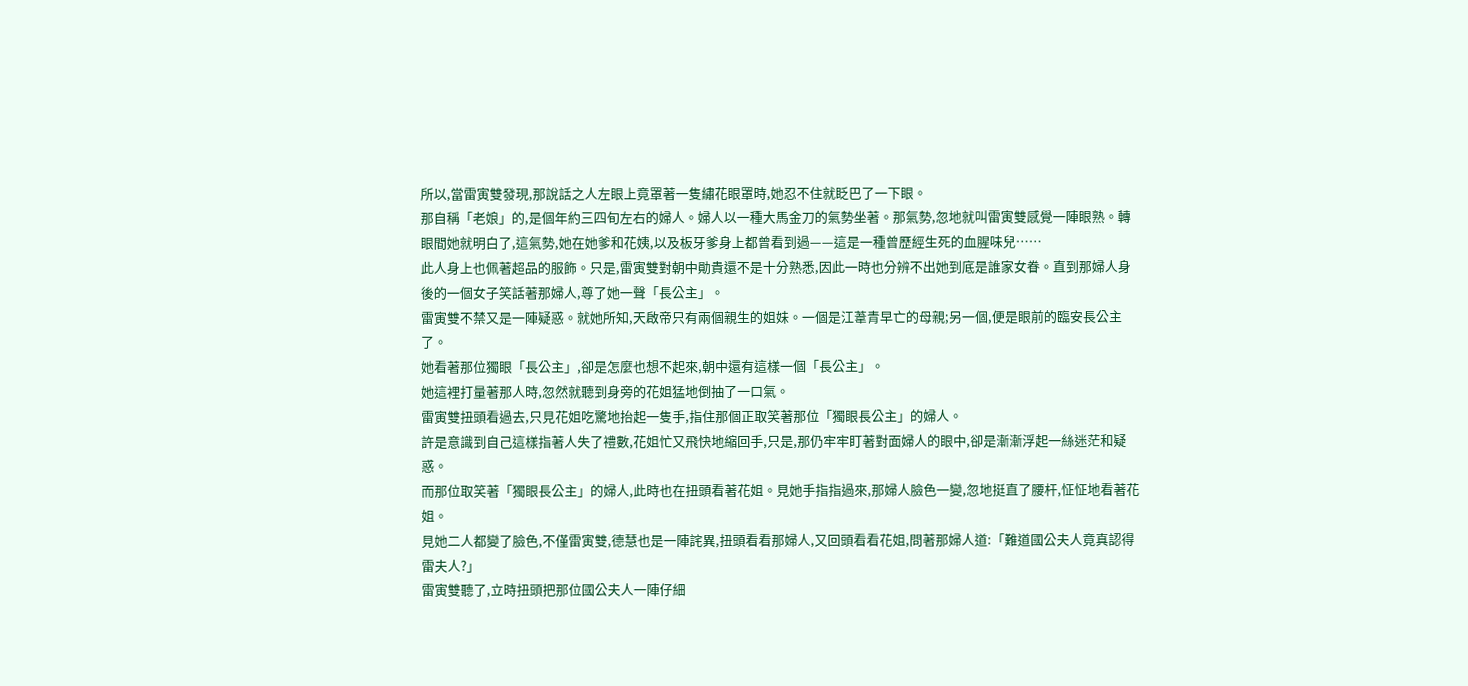所以,當雷寅雙發現,那說話之人左眼上竟罩著一隻繡花眼罩時,她忍不住就眨巴了一下眼。
那自稱「老娘」的,是個年約三四旬左右的婦人。婦人以一種大馬金刀的氣勢坐著。那氣勢,忽地就叫雷寅雙感覺一陣眼熟。轉眼間她就明白了,這氣勢,她在她爹和花姨,以及板牙爹身上都曾看到過——這是一種曾歷經生死的血腥味兒……
此人身上也佩著超品的服飾。只是,雷寅雙對朝中勛貴還不是十分熟悉,因此一時也分辨不出她到底是誰家女眷。直到那婦人身後的一個女子笑話著那婦人,尊了她一聲「長公主」。
雷寅雙不禁又是一陣疑惑。就她所知,天啟帝只有兩個親生的姐妹。一個是江葦青早亡的母親;另一個,便是眼前的臨安長公主了。
她看著那位獨眼「長公主」,卻是怎麼也想不起來,朝中還有這樣一個「長公主」。
她這裡打量著那人時,忽然就聽到身旁的花姐猛地倒抽了一口氣。
雷寅雙扭頭看過去,只見花姐吃驚地抬起一隻手,指住那個正取笑著那位「獨眼長公主」的婦人。
許是意識到自己這樣指著人失了禮數,花姐忙又飛快地縮回手,只是,那仍牢牢盯著對面婦人的眼中,卻是漸漸浮起一絲迷茫和疑惑。
而那位取笑著「獨眼長公主」的婦人,此時也在扭頭看著花姐。見她手指指過來,那婦人臉色一變,忽地挺直了腰杆,怔怔地看著花姐。
見她二人都變了臉色,不僅雷寅雙,德慧也是一陣詫異,扭頭看看那婦人,又回頭看看花姐,問著那婦人道:「難道國公夫人竟真認得雷夫人?」
雷寅雙聽了,立時扭頭把那位國公夫人一陣仔細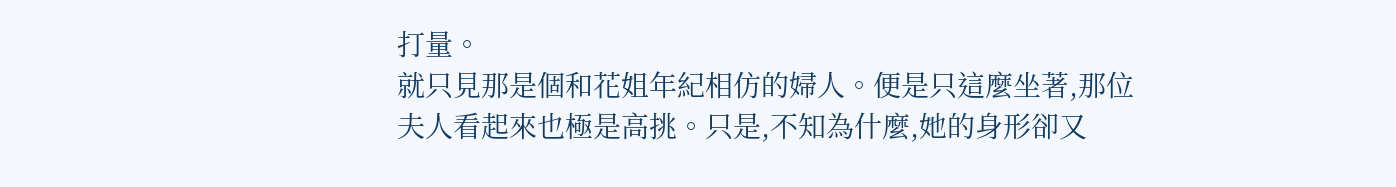打量。
就只見那是個和花姐年紀相仿的婦人。便是只這麼坐著,那位夫人看起來也極是高挑。只是,不知為什麼,她的身形卻又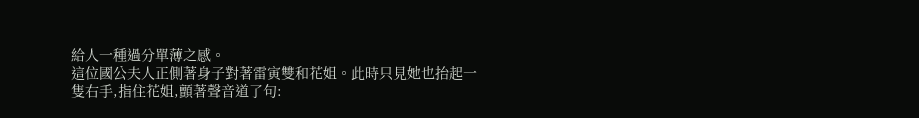給人一種過分單薄之感。
這位國公夫人正側著身子對著雷寅雙和花姐。此時只見她也抬起一隻右手,指住花姐,顫著聲音道了句: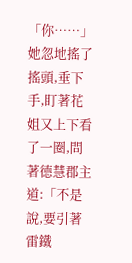「你……」
她忽地搖了搖頭,垂下手,盯著花姐又上下看了一圈,問著德慧郡主道:「不是說,要引著雷鐵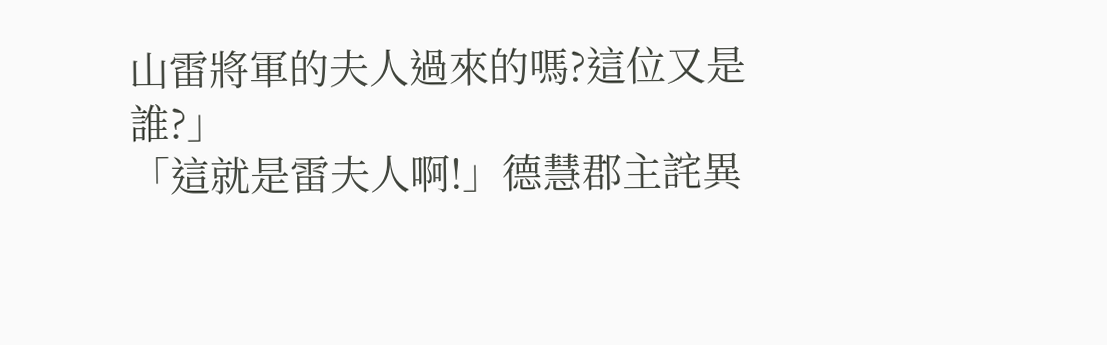山雷將軍的夫人過來的嗎?這位又是誰?」
「這就是雷夫人啊!」德慧郡主詫異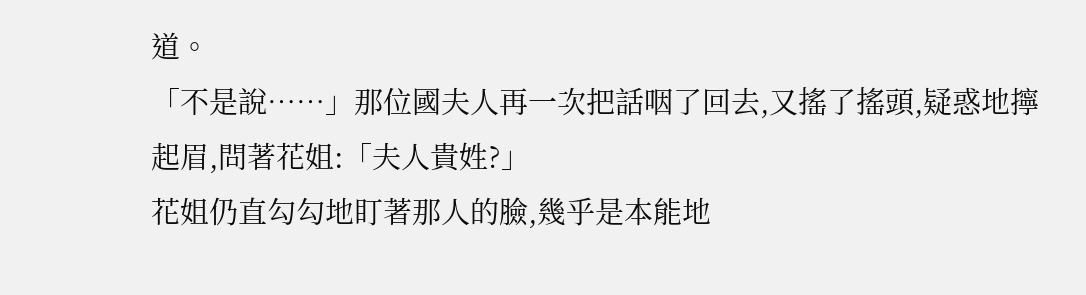道。
「不是說……」那位國夫人再一次把話咽了回去,又搖了搖頭,疑惑地擰起眉,問著花姐:「夫人貴姓?」
花姐仍直勾勾地盯著那人的臉,幾乎是本能地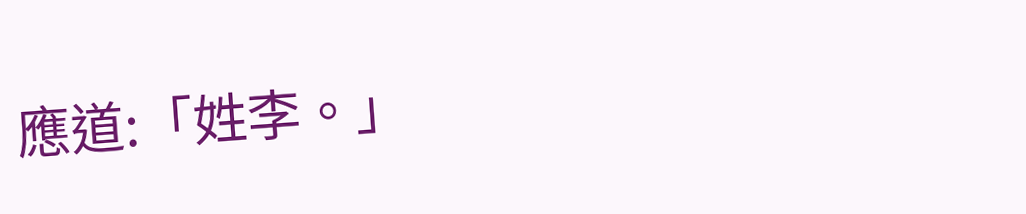應道:「姓李。」